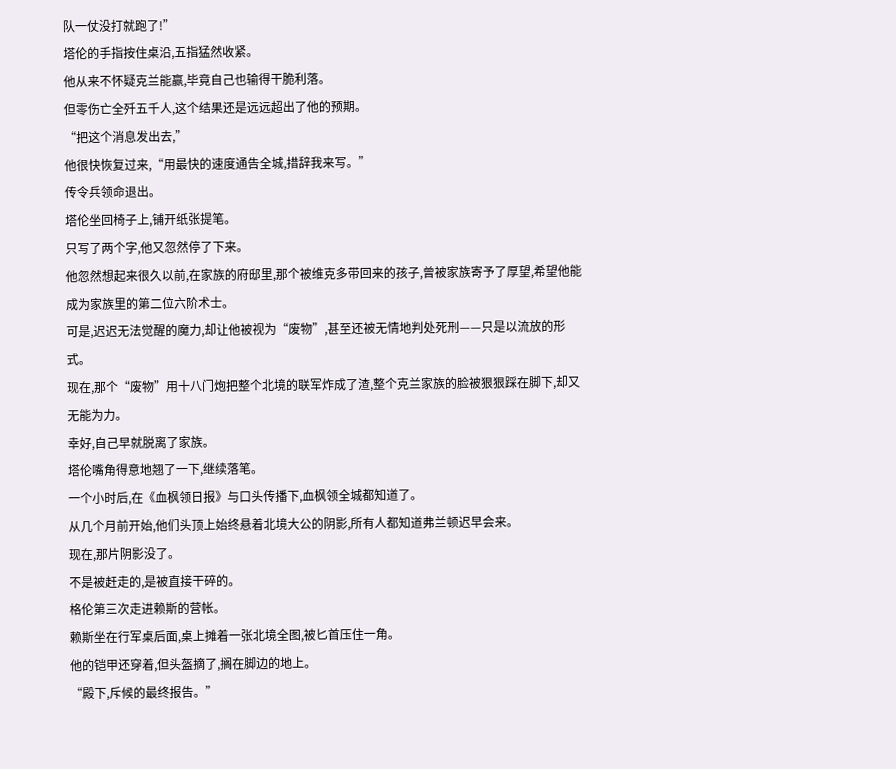队一仗没打就跑了!”
塔伦的手指按住桌沿,五指猛然收紧。
他从来不怀疑克兰能赢,毕竟自己也输得干脆利落。
但零伤亡全歼五千人,这个结果还是远远超出了他的预期。
“把这个消息发出去,”
他很快恢复过来,“用最快的速度通告全城,措辞我来写。”
传令兵领命退出。
塔伦坐回椅子上,铺开纸张提笔。
只写了两个字,他又忽然停了下来。
他忽然想起来很久以前,在家族的府邸里,那个被维克多带回来的孩子,曾被家族寄予了厚望,希望他能成为家族里的第二位六阶术士。
可是,迟迟无法觉醒的魔力,却让他被视为“废物”,甚至还被无情地判处死刑——只是以流放的形式。
现在,那个“废物”用十八门炮把整个北境的联军炸成了渣,整个克兰家族的脸被狠狠踩在脚下,却又无能为力。
幸好,自己早就脱离了家族。
塔伦嘴角得意地翘了一下,继续落笔。
一个小时后,在《血枫领日报》与口头传播下,血枫领全城都知道了。
从几个月前开始,他们头顶上始终悬着北境大公的阴影,所有人都知道弗兰顿迟早会来。
现在,那片阴影没了。
不是被赶走的,是被直接干碎的。
格伦第三次走进赖斯的营帐。
赖斯坐在行军桌后面,桌上摊着一张北境全图,被匕首压住一角。
他的铠甲还穿着,但头盔摘了,搁在脚边的地上。
“殿下,斥候的最终报告。”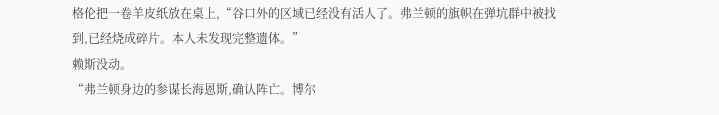格伦把一卷羊皮纸放在桌上,“谷口外的区域已经没有活人了。弗兰顿的旗帜在弹坑群中被找到,已经烧成碎片。本人未发现完整遗体。”
赖斯没动。
“弗兰顿身边的参谋长海恩斯,确认阵亡。博尔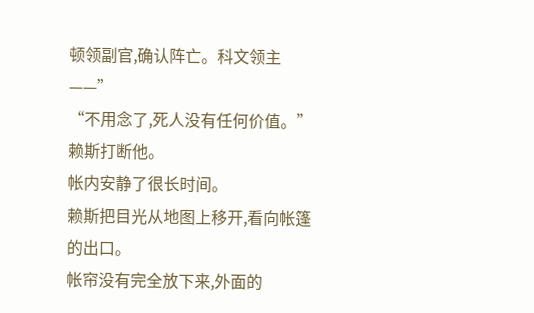顿领副官,确认阵亡。科文领主——”
“不用念了,死人没有任何价值。”
赖斯打断他。
帐内安静了很长时间。
赖斯把目光从地图上移开,看向帐篷的出口。
帐帘没有完全放下来,外面的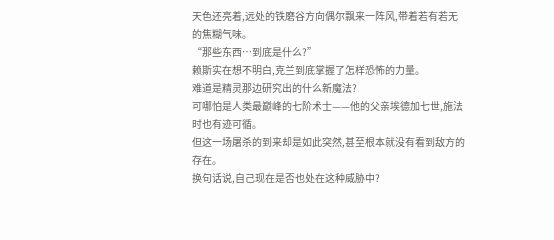天色还亮着,远处的铁磨谷方向偶尔飘来一阵风,带着若有若无的焦糊气味。
“那些东西…到底是什么?”
赖斯实在想不明白,克兰到底掌握了怎样恐怖的力量。
难道是精灵那边研究出的什么新魔法?
可哪怕是人类最巅峰的七阶术士——他的父亲埃德加七世,施法时也有迹可循。
但这一场屠杀的到来却是如此突然,甚至根本就没有看到敌方的存在。
换句话说,自己现在是否也处在这种威胁中?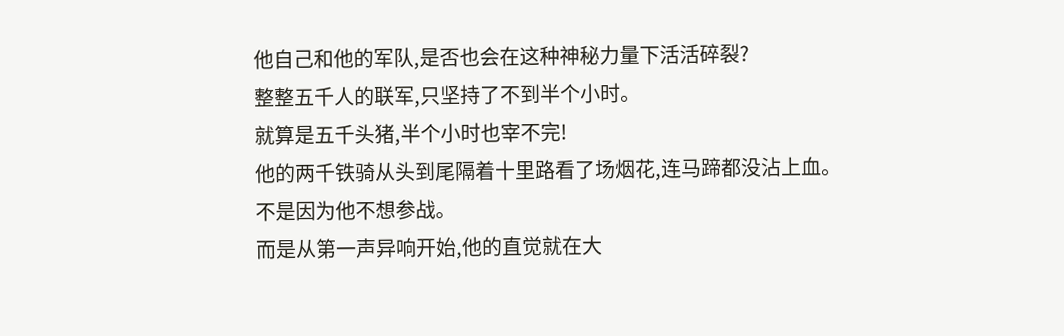他自己和他的军队,是否也会在这种神秘力量下活活碎裂?
整整五千人的联军,只坚持了不到半个小时。
就算是五千头猪,半个小时也宰不完!
他的两千铁骑从头到尾隔着十里路看了场烟花,连马蹄都没沾上血。
不是因为他不想参战。
而是从第一声异响开始,他的直觉就在大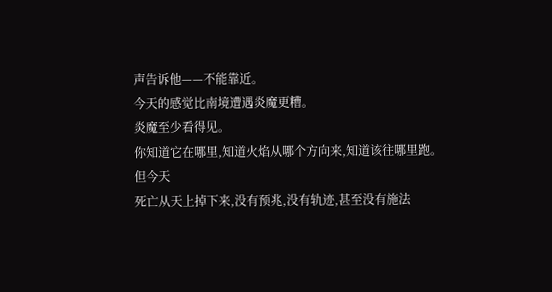声告诉他——不能靠近。
今天的感觉比南境遭遇炎魔更糟。
炎魔至少看得见。
你知道它在哪里,知道火焰从哪个方向来,知道该往哪里跑。
但今天
死亡从天上掉下来,没有预兆,没有轨迹,甚至没有施法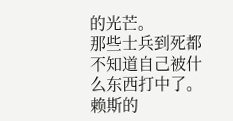的光芒。
那些士兵到死都不知道自己被什么东西打中了。
赖斯的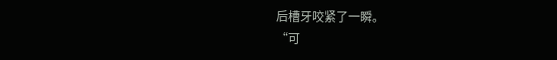后槽牙咬紧了一瞬。
“可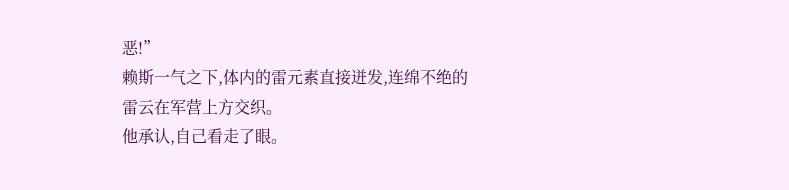恶!”
赖斯一气之下,体内的雷元素直接迸发,连绵不绝的雷云在军营上方交织。
他承认,自己看走了眼。